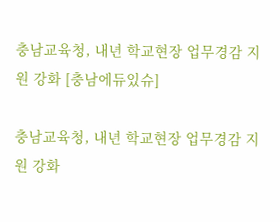충남교육청, 내년 학교현장 업무경감 지원 강화 [충남에듀있슈]

충남교육청, 내년 학교현장 업무경감 지원 강화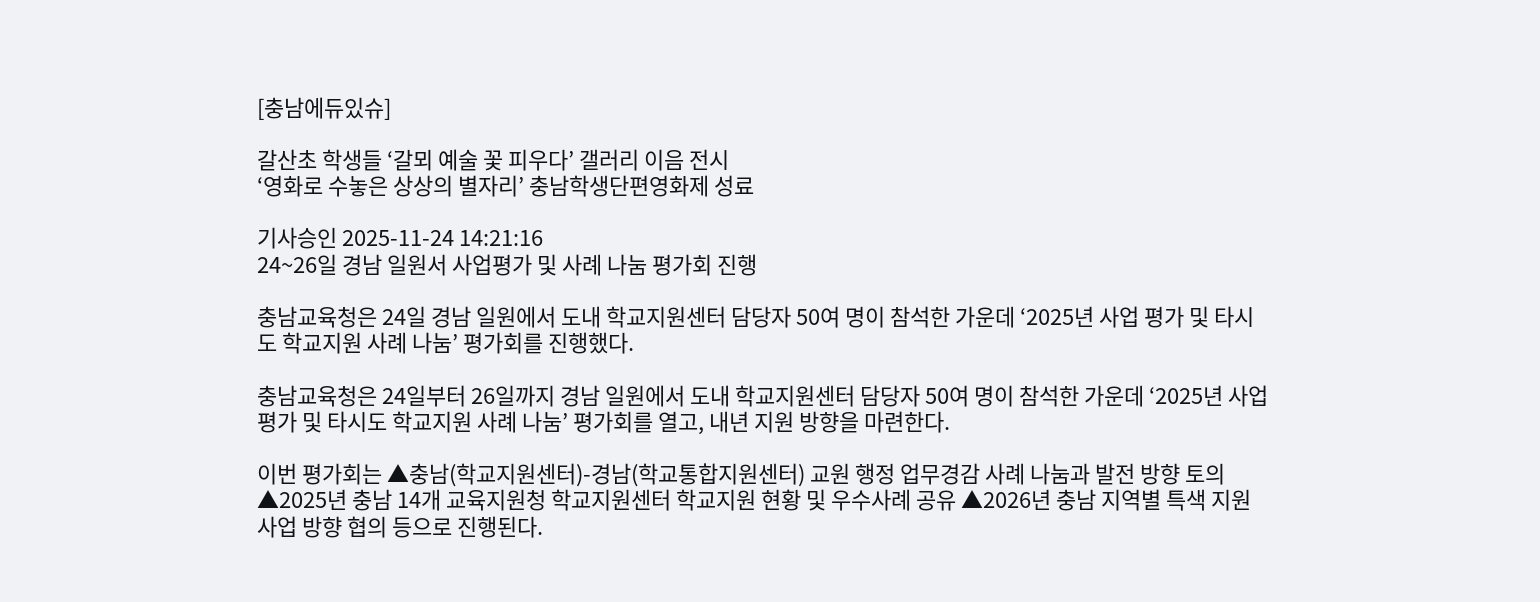[충남에듀있슈]

갈산초 학생들 ‘갈뫼 예술 꽃 피우다’ 갤러리 이음 전시
‘영화로 수놓은 상상의 별자리’ 충남학생단편영화제 성료

기사승인 2025-11-24 14:21:16
24~26일 경남 일원서 사업평가 및 사례 나눔 평가회 진행

충남교육청은 24일 경남 일원에서 도내 학교지원센터 담당자 50여 명이 참석한 가운데 ‘2025년 사업 평가 및 타시도 학교지원 사례 나눔’ 평가회를 진행했다.

충남교육청은 24일부터 26일까지 경남 일원에서 도내 학교지원센터 담당자 50여 명이 참석한 가운데 ‘2025년 사업 평가 및 타시도 학교지원 사례 나눔’ 평가회를 열고, 내년 지원 방향을 마련한다.

이번 평가회는 ▲충남(학교지원센터)-경남(학교통합지원센터) 교원 행정 업무경감 사례 나눔과 발전 방향 토의 ▲2025년 충남 14개 교육지원청 학교지원센터 학교지원 현황 및 우수사례 공유 ▲2026년 충남 지역별 특색 지원사업 방향 협의 등으로 진행된다.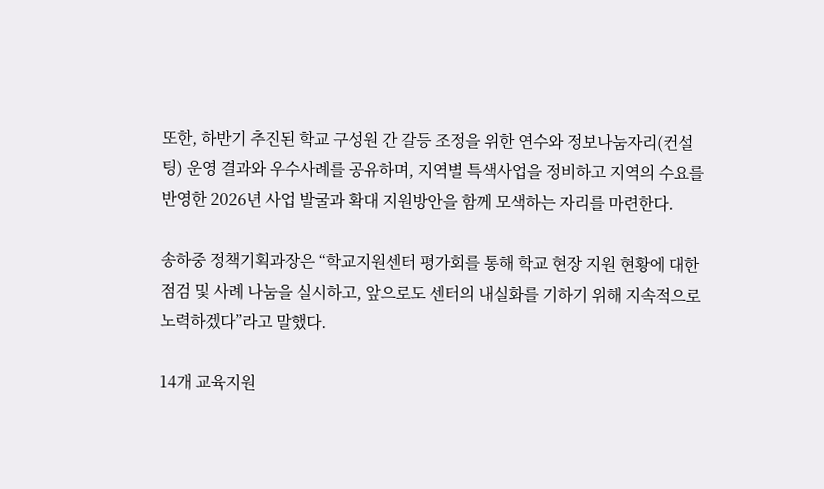또한, 하반기 추진된 학교 구성원 간 갈등 조정을 위한 연수와 정보나눔자리(컨설팅) 운영 결과와 우수사례를 공유하며, 지역별 특색사업을 정비하고 지역의 수요를 반영한 2026년 사업 발굴과 확대 지원방안을 함께 모색하는 자리를 마련한다.

송하중 정책기획과장은 “학교지원센터 평가회를 통해 학교 현장 지원 현황에 대한 점검 및 사례 나눔을 실시하고, 앞으로도 센터의 내실화를 기하기 위해 지속적으로 노력하겠다”라고 말했다.

14개 교육지원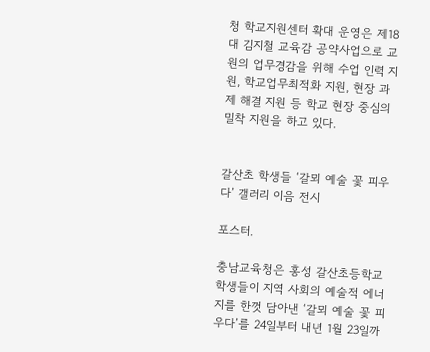청 학교지원센터 확대 운영은 제18대 김지철 교육감 공약사업으로 교원의 업무경감을 위해 수업 인력 지원, 학교업무최적화 지원, 현장 과제 해결 지원 등 학교 현장 중심의 밀착 지원을 하고 있다.


갈산초 학생들 ‘갈뫼 예술 꽃 피우다’ 갤러리 이음 전시

포스터.

충남교육청은 홍성 갈산초등학교 학생들이 지역 사회의 예술적 에너지를 한껏 담아낸 ‘갈뫼 예술 꽃 피우다’를 24일부터 내년 1월 23일까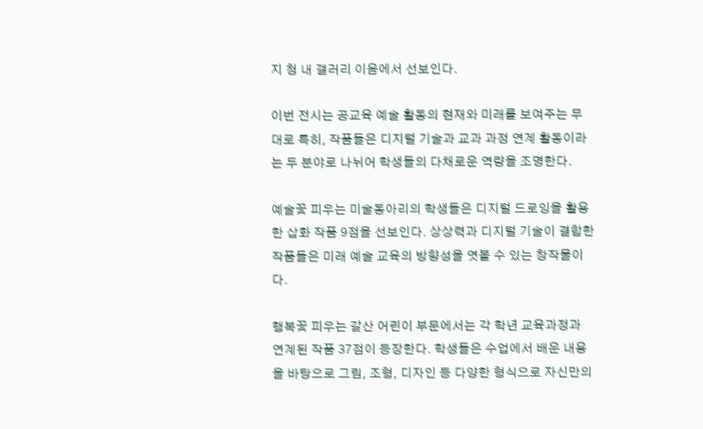지 청 내 갤러리 이음에서 선보인다.

이번 전시는 공교육 예술 활동의 현재와 미래를 보여주는 무대로 특히, 작품들은 디지털 기술과 교과 과정 연계 활동이라는 두 분야로 나뉘어 학생들의 다채로운 역량을 조명한다.

예술꽃 피우는 미술동아리의 학생들은 디지털 드로잉을 활용한 삽화 작품 9점을 선보인다. 상상력과 디지털 기술이 결합한 작품들은 미래 예술 교육의 방향성을 엿볼 수 있는 창작물이다.

행복꽃 피우는 갈산 어린이 부문에서는 각 학년 교육과정과 연계된 작품 37점이 등장한다. 학생들은 수업에서 배운 내용을 바탕으로 그림, 조형, 디자인 등 다양한 형식으로 자신만의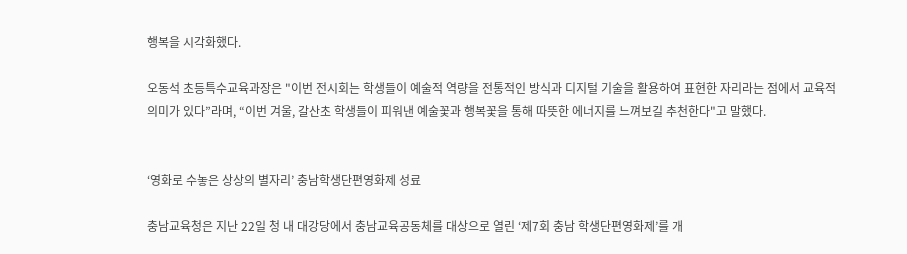행복을 시각화했다.

오동석 초등특수교육과장은 "이번 전시회는 학생들이 예술적 역량을 전통적인 방식과 디지털 기술을 활용하여 표현한 자리라는 점에서 교육적 의미가 있다”라며, “이번 겨울, 갈산초 학생들이 피워낸 예술꽃과 행복꽃을 통해 따뜻한 에너지를 느껴보길 추천한다"고 말했다.


‘영화로 수놓은 상상의 별자리’ 충남학생단편영화제 성료

충남교육청은 지난 22일 청 내 대강당에서 충남교육공동체를 대상으로 열린 ‘제7회 충남 학생단편영화제’를 개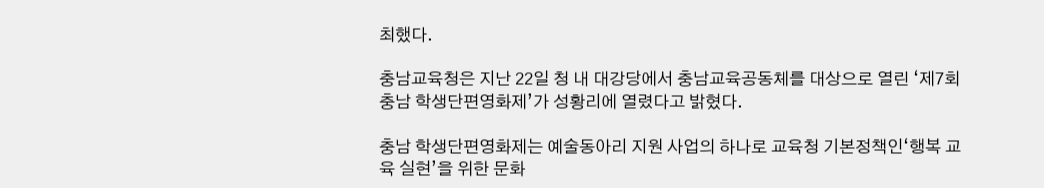최했다.

충남교육청은 지난 22일 청 내 대강당에서 충남교육공동체를 대상으로 열린 ‘제7회 충남 학생단편영화제’가 성황리에 열렸다고 밝혔다.

충남 학생단편영화제는 예술동아리 지원 사업의 하나로 교육청 기본정책인‘행복 교육 실현’을 위한 문화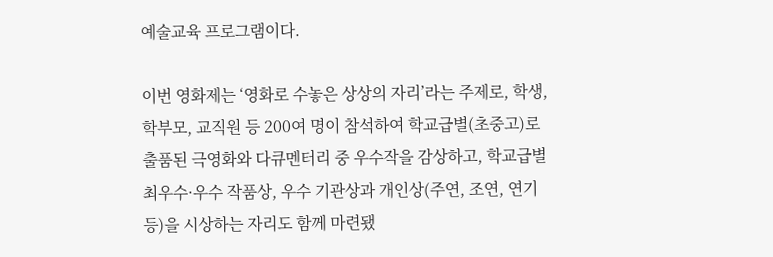예술교육 프로그램이다.

이번 영화제는 ‘영화로 수놓은 상상의 자리’라는 주제로, 학생, 학부모, 교직원 등 200여 명이 참석하여 학교급별(초중고)로 출품된 극영화와 다큐멘터리 중 우수작을 감상하고, 학교급별 최우수·우수 작품상, 우수 기관상과 개인상(주연, 조연, 연기 등)을 시상하는 자리도 함께 마련됐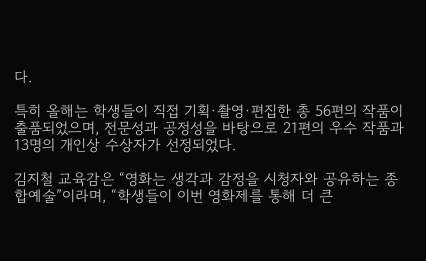다.

특히 올해는 학생들이 직접 기획·촬영·편집한 총 56편의 작품이 출품되었으며, 전문성과 공정성을 바탕으로 21편의 우수 작품과 13명의 개인상 수상자가 선정되었다.

김지철 교육감은 “영화는 생각과 감정을 시청자와 공유하는 종합예술”이라며, “학생들이 이번 영화제를 통해 더 큰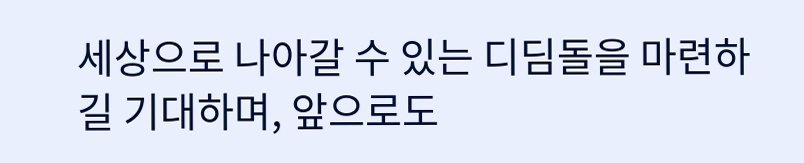세상으로 나아갈 수 있는 디딤돌을 마련하길 기대하며, 앞으로도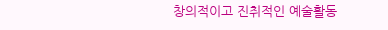창의적이고 진취적인 예술활동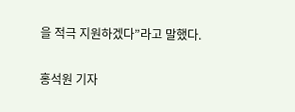을 적극 지원하겠다”라고 말했다.

홍석원 기자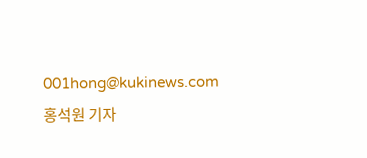001hong@kukinews.com
홍석원 기자